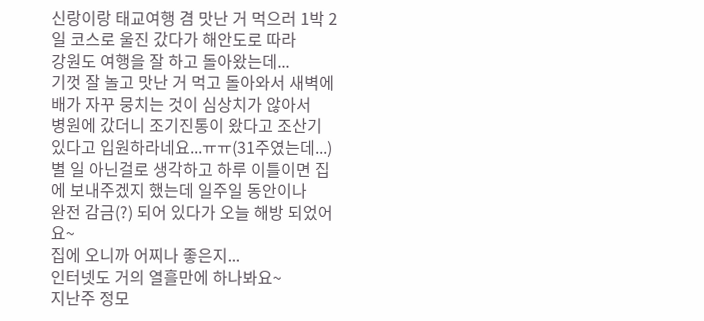신랑이랑 태교여행 겸 맛난 거 먹으러 1박 2일 코스로 울진 갔다가 해안도로 따라
강원도 여행을 잘 하고 돌아왔는데...
기껏 잘 놀고 맛난 거 먹고 돌아와서 새벽에 배가 자꾸 뭉치는 것이 심상치가 않아서
병원에 갔더니 조기진통이 왔다고 조산기 있다고 입원하라네요...ㅠㅠ(31주였는데...)
별 일 아닌걸로 생각하고 하루 이틀이면 집에 보내주겠지 했는데 일주일 동안이나
완전 감금(?) 되어 있다가 오늘 해방 되었어요~
집에 오니까 어찌나 좋은지...
인터넷도 거의 열흘만에 하나봐요~
지난주 정모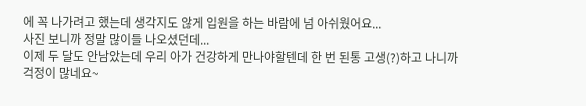에 꼭 나가려고 했는데 생각지도 않게 입원을 하는 바람에 넘 아쉬웠어요...
사진 보니까 정말 많이들 나오셨던데...
이제 두 달도 안남았는데 우리 아가 건강하게 만나야할텐데 한 번 된통 고생(?)하고 나니까
걱정이 많네요~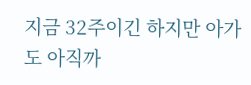지금 32주이긴 하지만 아가도 아직까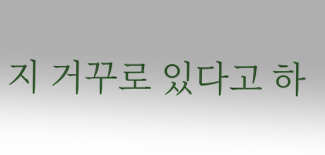지 거꾸로 있다고 하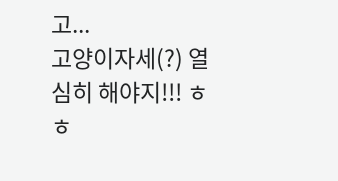고...
고양이자세(?) 열심히 해야지!!! ㅎㅎ